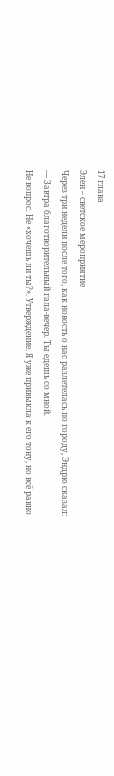17 глава
Элен – светское мероприятие
Через три недели после того, как новость о нас разлетелась по городу, Эндрю сказал:
— Завтра благотворительный гала-вечер. Ты едешь со мной.
Не вопрос. Не «хочешь ли ты?». Утверждение. Я уже привыкла к его тону, но всё равно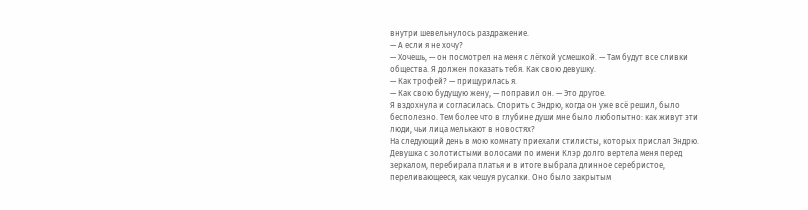внутри шевельнулось раздражение.
— А если я не хочу?
— Хочешь, — он посмотрел на меня с лёгкой усмешкой. — Там будут все сливки общества. Я должен показать тебя. Как свою девушку.
— Как трофей? — прищурилась я.
— Как свою будущую жену, — поправил он. — Это другое.
Я вздохнула и согласилась. Спорить с Эндрю, когда он уже всё решил, было бесполезно. Тем более что в глубине души мне было любопытно: как живут эти люди, чьи лица мелькают в новостях?
На следующий день в мою комнату приехали стилисты, которых прислал Эндрю. Девушка с золотистыми волосами по имени Клэр долго вертела меня перед зеркалом, перебирала платья и в итоге выбрала длинное серебристое, переливающееся, как чешуя русалки. Оно было закрытым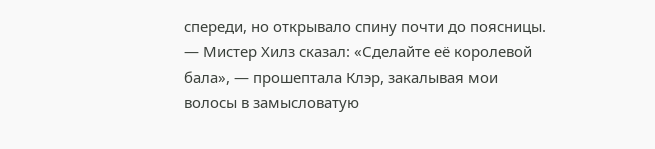спереди, но открывало спину почти до поясницы.
— Мистер Хилз сказал: «Сделайте её королевой бала», — прошептала Клэр, закалывая мои волосы в замысловатую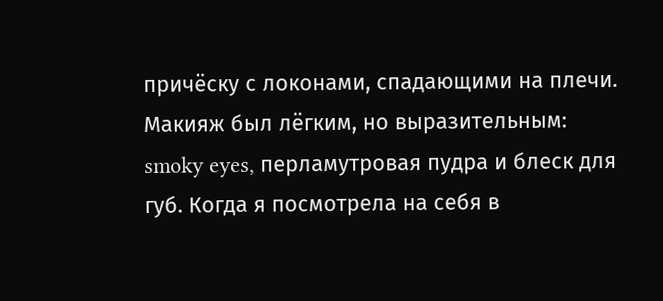причёску с локонами, спадающими на плечи.
Макияж был лёгким, но выразительным: smoky eyes, перламутровая пудра и блеск для губ. Когда я посмотрела на себя в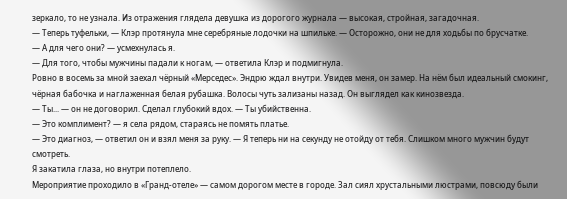зеркало, то не узнала. Из отражения глядела девушка из дорогого журнала — высокая, стройная, загадочная.
— Теперь туфельки, — Клэр протянула мне серебряные лодочки на шпильке. — Осторожно, они не для ходьбы по брусчатке.
— А для чего они? — усмехнулась я.
— Для того, чтобы мужчины падали к ногам, — ответила Клэр и подмигнула.
Ровно в восемь за мной заехал чёрный «Мерседес». Эндрю ждал внутри. Увидев меня, он замер. На нём был идеальный смокинг, чёрная бабочка и наглаженная белая рубашка. Волосы чуть зализаны назад. Он выглядел как кинозвезда.
— Ты... — он не договорил. Сделал глубокий вдох. — Ты убийственна.
— Это комплимент? — я села рядом, стараясь не помять платье.
— Это диагноз, — ответил он и взял меня за руку. — Я теперь ни на секунду не отойду от тебя. Слишком много мужчин будут смотреть.
Я закатила глаза, но внутри потеплело.
Мероприятие проходило в «Гранд-отеле» — самом дорогом месте в городе. Зал сиял хрустальными люстрами, повсюду были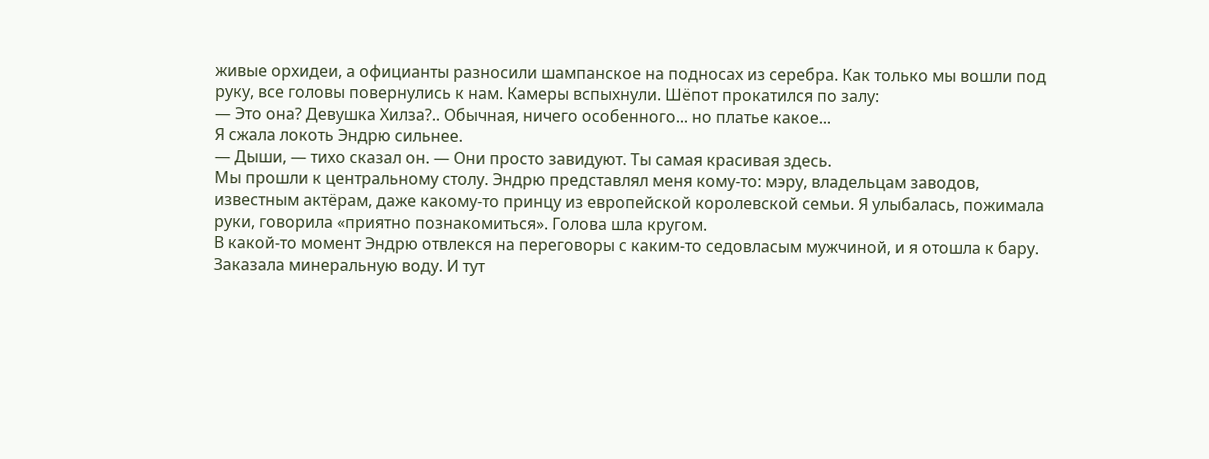живые орхидеи, а официанты разносили шампанское на подносах из серебра. Как только мы вошли под руку, все головы повернулись к нам. Камеры вспыхнули. Шёпот прокатился по залу:
— Это она? Девушка Хилза?.. Обычная, ничего особенного... но платье какое...
Я сжала локоть Эндрю сильнее.
— Дыши, — тихо сказал он. — Они просто завидуют. Ты самая красивая здесь.
Мы прошли к центральному столу. Эндрю представлял меня кому-то: мэру, владельцам заводов, известным актёрам, даже какому-то принцу из европейской королевской семьи. Я улыбалась, пожимала руки, говорила «приятно познакомиться». Голова шла кругом.
В какой-то момент Эндрю отвлекся на переговоры с каким-то седовласым мужчиной, и я отошла к бару. Заказала минеральную воду. И тут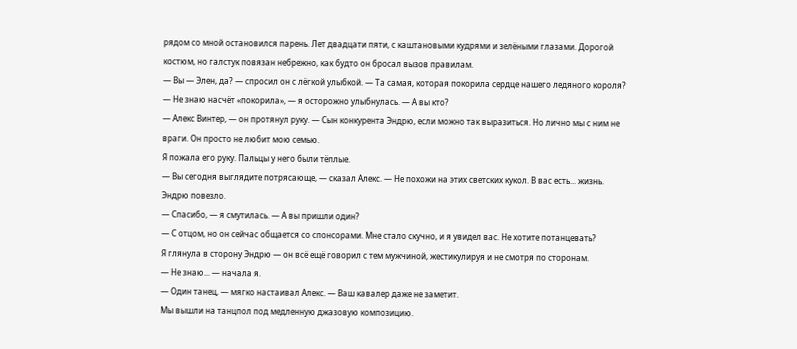рядом со мной остановился парень. Лет двадцати пяти, с каштановыми кудрями и зелёными глазами. Дорогой костюм, но галстук повязан небрежно, как будто он бросал вызов правилам.
— Вы — Элен, да? — спросил он с лёгкой улыбкой. — Та самая, которая покорила сердце нашего ледяного короля?
— Не знаю насчёт «покорила», — я осторожно улыбнулась. — А вы кто?
— Алекс Винтер, — он протянул руку. — Сын конкурента Эндрю, если можно так выразиться. Но лично мы с ним не враги. Он просто не любит мою семью.
Я пожала его руку. Пальцы у него были тёплые.
— Вы сегодня выглядите потрясающе, — сказал Алекс. — Не похожи на этих светских кукол. В вас есть... жизнь. Эндрю повезло.
— Спасибо, — я смутилась. — А вы пришли один?
— С отцом, но он сейчас общается со спонсорами. Мне стало скучно, и я увидел вас. Не хотите потанцевать?
Я глянула в сторону Эндрю — он всё ещё говорил с тем мужчиной, жестикулируя и не смотря по сторонам.
— Не знаю... — начала я.
— Один танец, — мягко настаивал Алекс. — Ваш кавалер даже не заметит.
Мы вышли на танцпол под медленную джазовую композицию.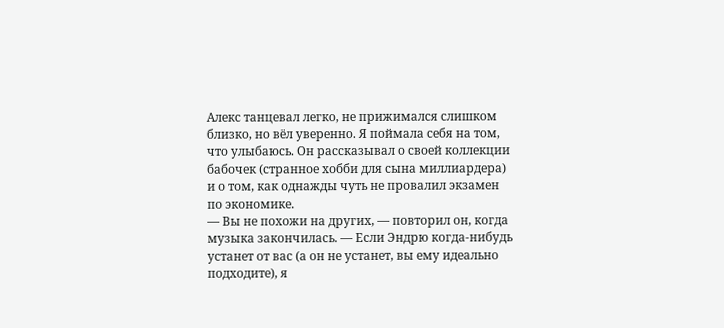Алекс танцевал легко, не прижимался слишком близко, но вёл уверенно. Я поймала себя на том, что улыбаюсь. Он рассказывал о своей коллекции бабочек (странное хобби для сына миллиардера) и о том, как однажды чуть не провалил экзамен по экономике.
— Вы не похожи на других, — повторил он, когда музыка закончилась. — Если Эндрю когда-нибудь устанет от вас (а он не устанет, вы ему идеально подходите), я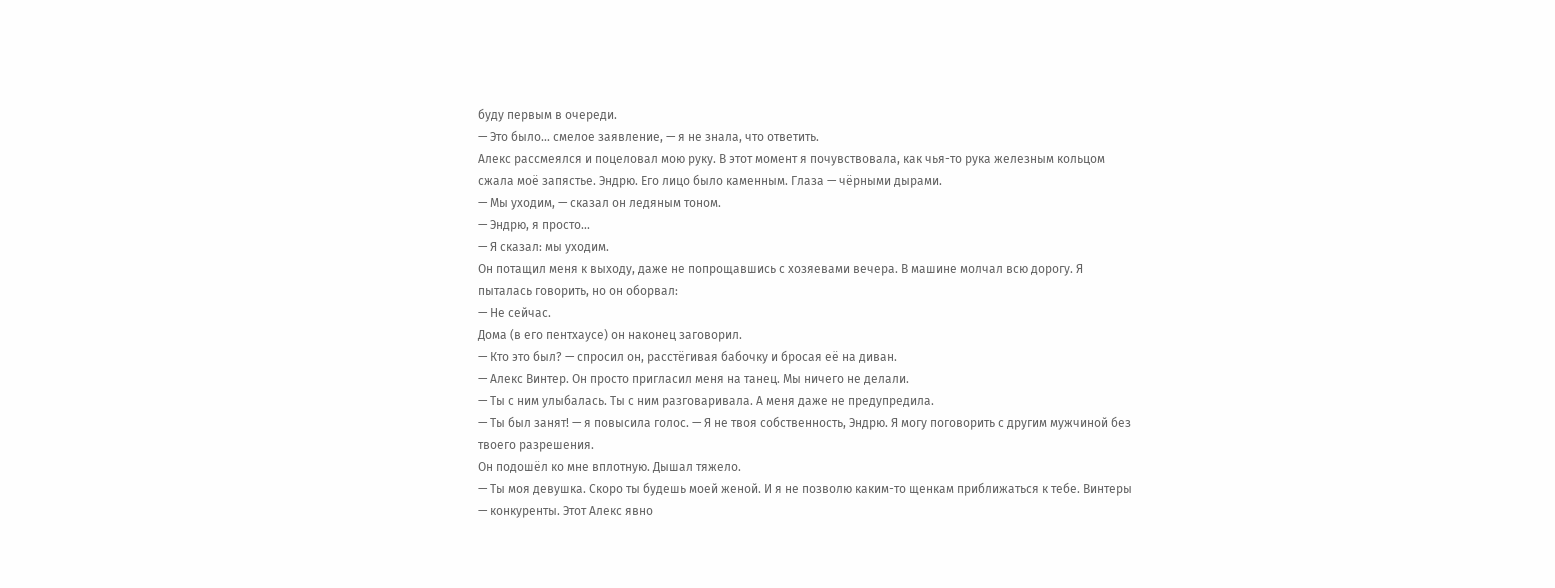буду первым в очереди.
— Это было... смелое заявление, — я не знала, что ответить.
Алекс рассмеялся и поцеловал мою руку. В этот момент я почувствовала, как чья-то рука железным кольцом сжала моё запястье. Эндрю. Его лицо было каменным. Глаза — чёрными дырами.
— Мы уходим, — сказал он ледяным тоном.
— Эндрю, я просто...
— Я сказал: мы уходим.
Он потащил меня к выходу, даже не попрощавшись с хозяевами вечера. В машине молчал всю дорогу. Я пыталась говорить, но он оборвал:
— Не сейчас.
Дома (в его пентхаусе) он наконец заговорил.
— Кто это был? — спросил он, расстёгивая бабочку и бросая её на диван.
— Алекс Винтер. Он просто пригласил меня на танец. Мы ничего не делали.
— Ты с ним улыбалась. Ты с ним разговаривала. А меня даже не предупредила.
— Ты был занят! — я повысила голос. — Я не твоя собственность, Эндрю. Я могу поговорить с другим мужчиной без твоего разрешения.
Он подошёл ко мне вплотную. Дышал тяжело.
— Ты моя девушка. Скоро ты будешь моей женой. И я не позволю каким-то щенкам приближаться к тебе. Винтеры — конкуренты. Этот Алекс явно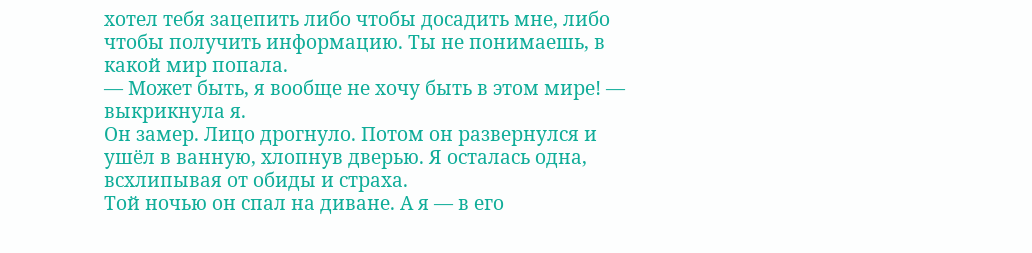хотел тебя зацепить либо чтобы досадить мне, либо чтобы получить информацию. Ты не понимаешь, в какой мир попала.
— Может быть, я вообще не хочу быть в этом мире! — выкрикнула я.
Он замер. Лицо дрогнуло. Потом он развернулся и ушёл в ванную, хлопнув дверью. Я осталась одна, всхлипывая от обиды и страха.
Той ночью он спал на диване. А я — в его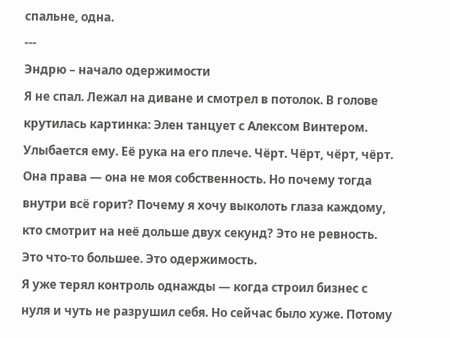спальне, одна.
---
Эндрю – начало одержимости
Я не спал. Лежал на диване и смотрел в потолок. В голове крутилась картинка: Элен танцует с Алексом Винтером. Улыбается ему. Её рука на его плече. Чёрт. Чёрт, чёрт, чёрт.
Она права — она не моя собственность. Но почему тогда внутри всё горит? Почему я хочу выколоть глаза каждому, кто смотрит на неё дольше двух секунд? Это не ревность. Это что-то большее. Это одержимость.
Я уже терял контроль однажды — когда строил бизнес с нуля и чуть не разрушил себя. Но сейчас было хуже. Потому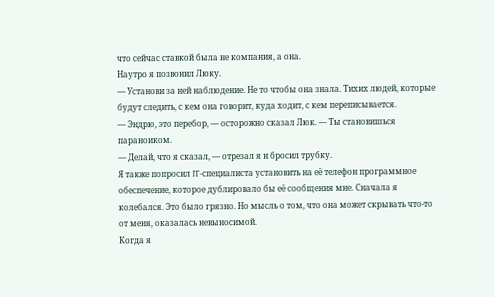что сейчас ставкой была не компания, а она.
Наутро я позвонил Люку.
— Установи за ней наблюдение. Не то чтобы она знала. Тихих людей, которые будут следить, с кем она говорит, куда ходит, с кем переписывается.
— Эндрю, это перебор, — осторожно сказал Люк. — Ты становишься параноиком.
— Делай, что я сказал, — отрезал я и бросил трубку.
Я также попросил IT-специалиста установить на её телефон программное обеспечение, которое дублировало бы её сообщения мне. Сначала я колебался. Это было грязно. Но мысль о том, что она может скрывать что-то от меня, оказалась невыносимой.
Когда я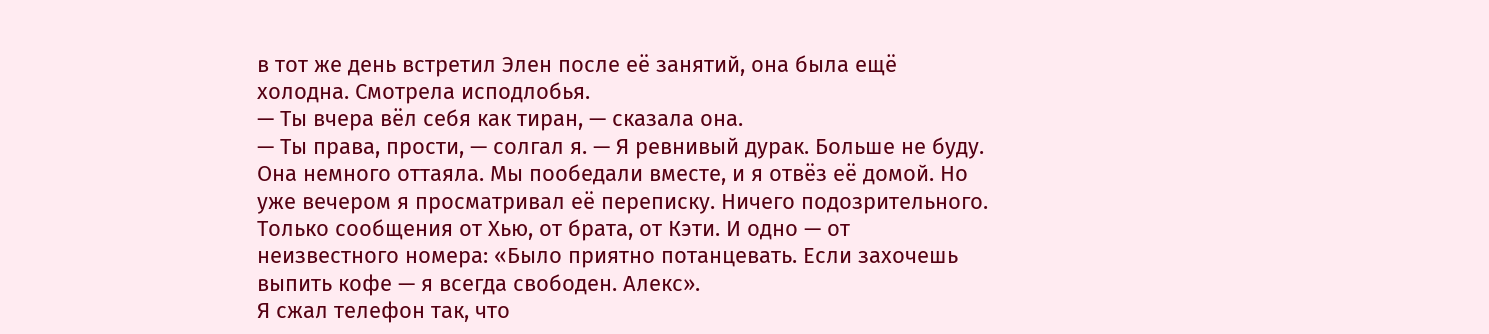в тот же день встретил Элен после её занятий, она была ещё холодна. Смотрела исподлобья.
— Ты вчера вёл себя как тиран, — сказала она.
— Ты права, прости, — солгал я. — Я ревнивый дурак. Больше не буду.
Она немного оттаяла. Мы пообедали вместе, и я отвёз её домой. Но уже вечером я просматривал её переписку. Ничего подозрительного. Только сообщения от Хью, от брата, от Кэти. И одно — от неизвестного номера: «Было приятно потанцевать. Если захочешь выпить кофе — я всегда свободен. Алекс».
Я сжал телефон так, что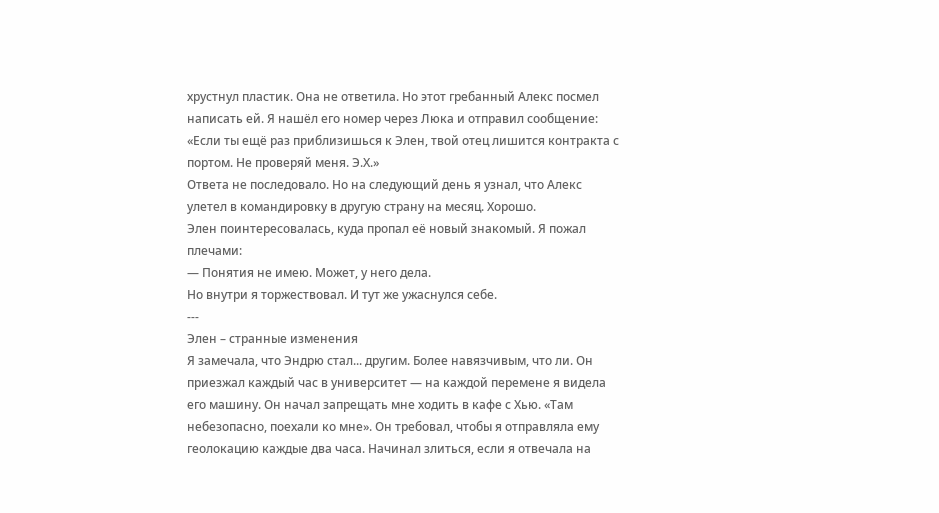хрустнул пластик. Она не ответила. Но этот гребанный Алекс посмел написать ей. Я нашёл его номер через Люка и отправил сообщение:
«Если ты ещё раз приблизишься к Элен, твой отец лишится контракта с портом. Не проверяй меня. Э.Х.»
Ответа не последовало. Но на следующий день я узнал, что Алекс улетел в командировку в другую страну на месяц. Хорошо.
Элен поинтересовалась, куда пропал её новый знакомый. Я пожал плечами:
— Понятия не имею. Может, у него дела.
Но внутри я торжествовал. И тут же ужаснулся себе.
---
Элен – странные изменения
Я замечала, что Эндрю стал... другим. Более навязчивым, что ли. Он приезжал каждый час в университет — на каждой перемене я видела его машину. Он начал запрещать мне ходить в кафе с Хью. «Там небезопасно, поехали ко мне». Он требовал, чтобы я отправляла ему геолокацию каждые два часа. Начинал злиться, если я отвечала на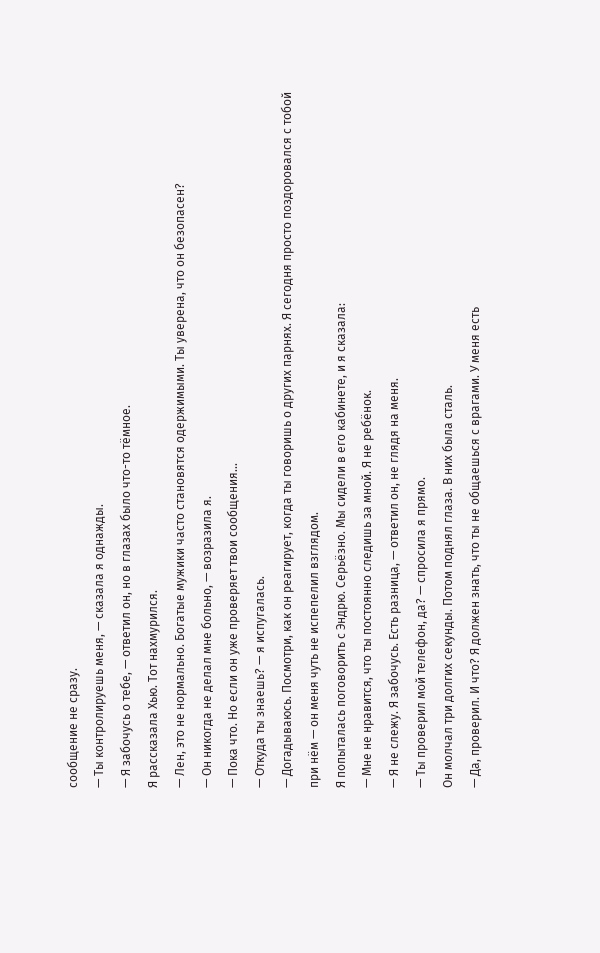сообщение не сразу.
— Ты контролируешь меня, — сказала я однажды.
— Я забочусь о тебе, — ответил он, но в глазах было что-то тёмное.
Я рассказала Хью. Тот нахмурился.
— Лен, это не нормально. Богатые мужики часто становятся одержимыми. Ты уверена, что он безопасен?
— Он никогда не делал мне больно, — возразила я.
— Пока что. Но если он уже проверяет твои сообщения...
— Откуда ты знаешь? — я испугалась.
— Догадываюсь. Посмотри, как он реагирует, когда ты говоришь о других парнях. Я сегодня просто поздоровался с тобой при нём — он меня чуть не испепелил взглядом.
Я попыталась поговорить с Эндрю. Серьёзно. Мы сидели в его кабинете, и я сказала:
— Мне не нравится, что ты постоянно следишь за мной. Я не ребёнок.
— Я не слежу. Я забочусь. Есть разница, — ответил он, не глядя на меня.
— Ты проверил мой телефон, да? — спросила я прямо.
Он молчал три долгих секунды. Потом поднял глаза. В них была сталь.
— Да, проверил. И что? Я должен знать, что ты не общаешься с врагами. У меня есть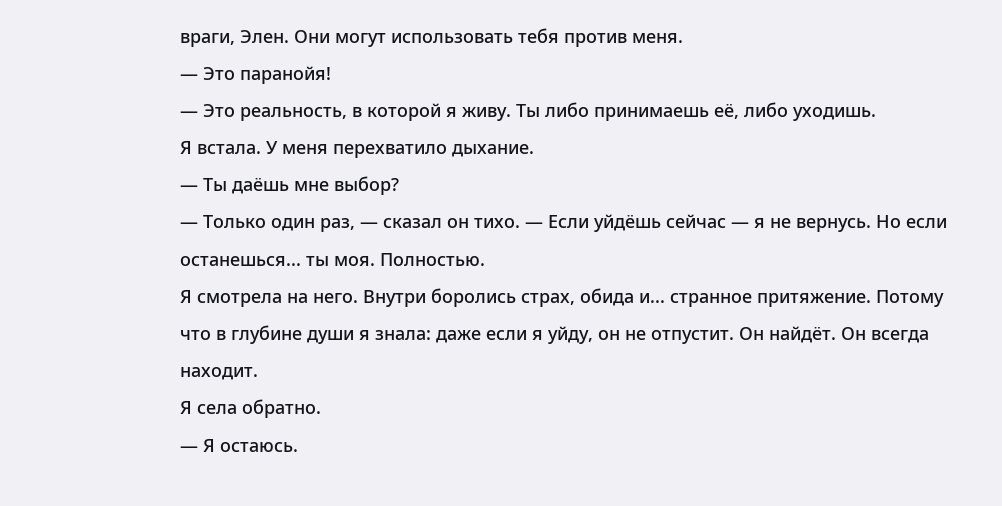враги, Элен. Они могут использовать тебя против меня.
— Это паранойя!
— Это реальность, в которой я живу. Ты либо принимаешь её, либо уходишь.
Я встала. У меня перехватило дыхание.
— Ты даёшь мне выбор?
— Только один раз, — сказал он тихо. — Если уйдёшь сейчас — я не вернусь. Но если останешься... ты моя. Полностью.
Я смотрела на него. Внутри боролись страх, обида и... странное притяжение. Потому что в глубине души я знала: даже если я уйду, он не отпустит. Он найдёт. Он всегда находит.
Я села обратно.
— Я остаюсь.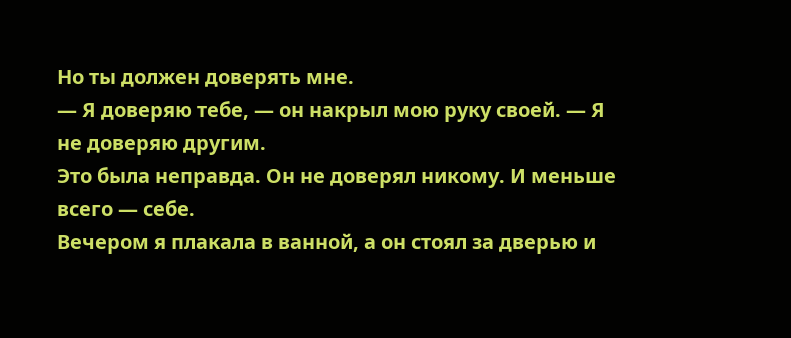Но ты должен доверять мне.
— Я доверяю тебе, — он накрыл мою руку своей. — Я не доверяю другим.
Это была неправда. Он не доверял никому. И меньше всего — себе.
Вечером я плакала в ванной, а он стоял за дверью и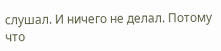слушал. И ничего не делал. Потому что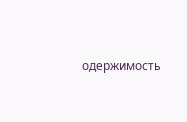одержимость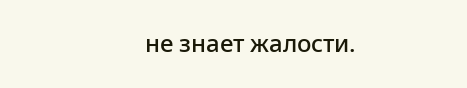не знает жалости.